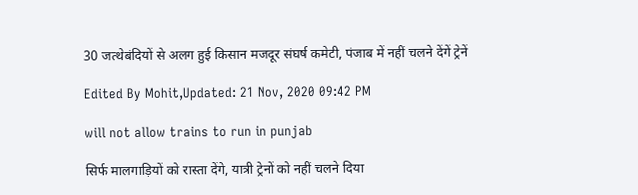30 जत्थेबंदियों से अलग हुई किसान मजदूर संघर्ष कमेटी, पंजाब में नहीं चलने देंगें ट्रेनें

Edited By Mohit,Updated: 21 Nov, 2020 09:42 PM

will not allow trains to run in punjab

सिर्फ मालगाड़ियों को रास्ता देंगे, यात्री ट्रेनों को नहीं चलने दिया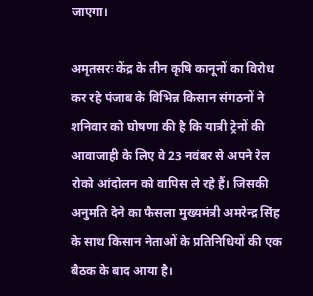जाएगा।

अमृतसरः केंद्र के तीन कृषि कानूनों का विरोध कर रहे पंजाब के विभिन्न किसान संगठनों ने शनिवार को घोषणा की है कि यात्री ट्रेनों की आवाजाही के लिए वे 23 नवंबर से अपने रेल रोको आंदोलन को वापिस ले रहे हैं। जिसकी अनुमति देने का फैसला मुख्यमंत्री अमरेन्द्र सिंह के साथ किसान नेताओं के प्रतिनिधियों की एक बैठक के बाद आया है।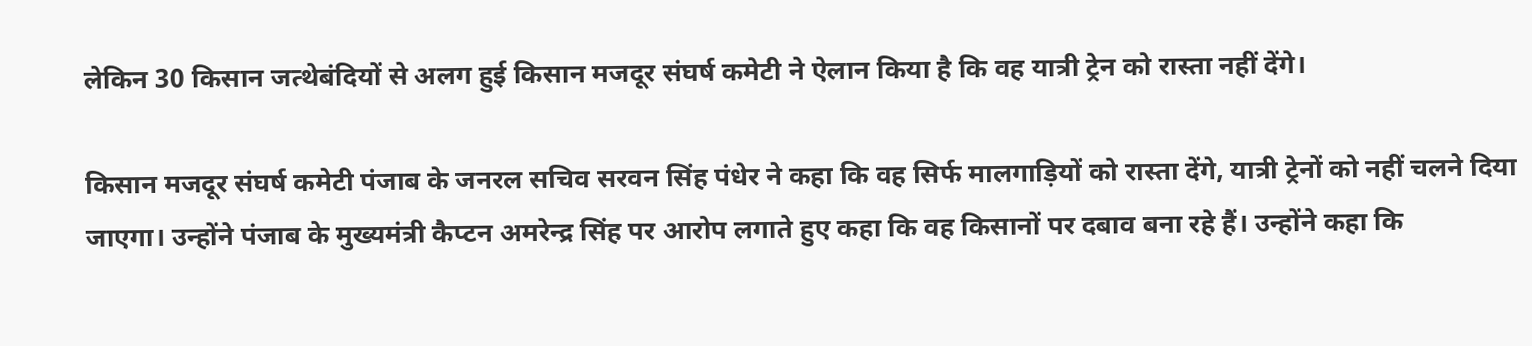लेकिन 30 किसान जत्थेबंदियों से अलग हुई किसान मजदूर संघर्ष कमेटी ने ऐलान किया है कि वह यात्री ट्रेन को रास्ता नहीं देंगे।

किसान मजदूर संघर्ष कमेटी पंजाब के जनरल सचिव सरवन सिंह पंधेर ने कहा कि वह सिर्फ मालगाड़ियों को रास्ता देंगे, यात्री ट्रेनों को नहीं चलने दिया जाएगा। उन्होंने पंजाब के मुख्यमंत्री कैप्टन अमरेन्द्र सिंह पर आरोप लगाते हुए कहा कि वह किसानों पर दबाव बना रहे हैं। उन्होंने कहा कि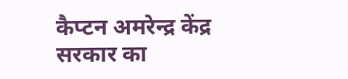कैप्टन अमरेन्द्र केंद्र सरकार का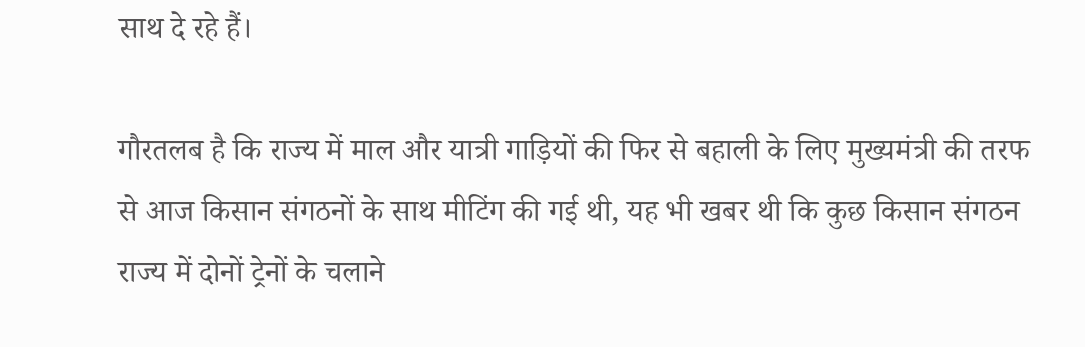साथ दे रहे हैं।

गौरतलब है कि राज्य में माल और यात्री गाड़ियों की फिर से बहाली के लिए मुख्यमंत्री की तरफ से आज किसान संगठनों के साथ मीटिंग की गई थी, यह भी खबर थी कि कुछ किसान संगठन राज्य में दोनों ट्रेनों के चलाने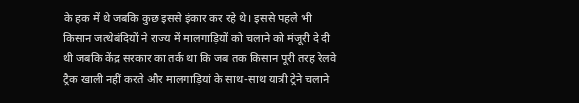के हक में थे जबकि कुछ इससे इंकार कर रहे थे। इससे पहले भी किसान जत्थेबंदियों ने राज्य में मालगाड़ियों को चलाने को मंजूरी दे दी थी जबकि केंद्र सरकार का तर्क था कि जब तक किसान पूरी तरह रेलवे ट्रैक खाली नहीं करते और मालगाड़ियां के साथ-साथ यात्री ट्रेने चलाने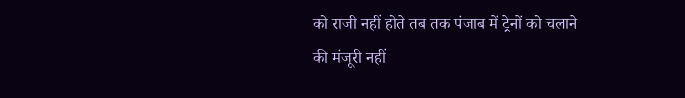को राजी नहीं होते तब तक पंजाब में ट्रेनों को चलाने की मंजूरी नहीं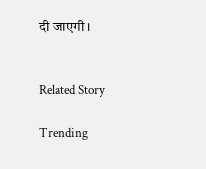दी जाएगी।


Related Story

Trending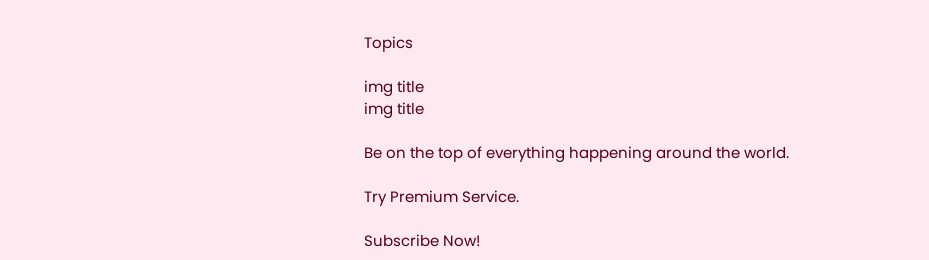Topics

img title
img title

Be on the top of everything happening around the world.

Try Premium Service.

Subscribe Now!